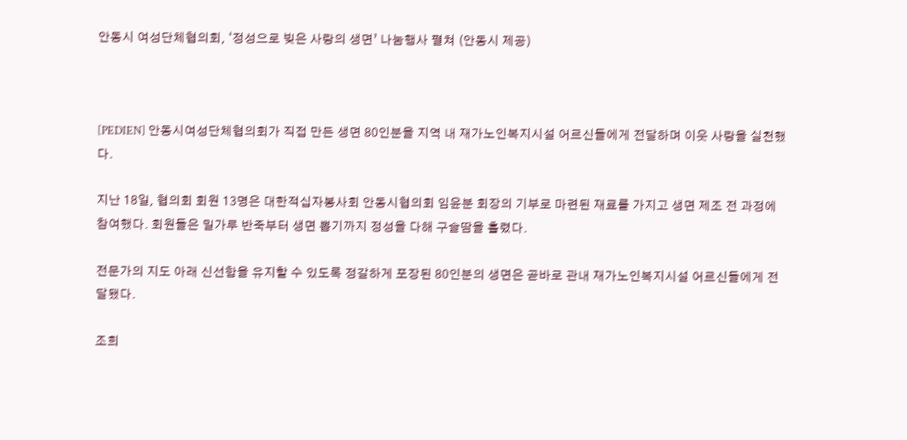안동시 여성단체협의회, ‘정성으로 빚은 사랑의 생면’ 나눔행사 펼쳐 (안동시 제공)



[PEDIEN] 안동시여성단체협의회가 직접 만든 생면 80인분을 지역 내 재가노인복지시설 어르신들에게 전달하며 이웃 사랑을 실천했다.

지난 18일, 협의회 회원 13명은 대한적십자봉사회 안동시협의회 임윤분 회장의 기부로 마련된 재료를 가지고 생면 제조 전 과정에 참여했다. 회원들은 밀가루 반죽부터 생면 뽑기까지 정성을 다해 구슬땀을 흘렸다.

전문가의 지도 아래 신선함을 유지할 수 있도록 정갈하게 포장된 80인분의 생면은 곧바로 관내 재가노인복지시설 어르신들에게 전달됐다.

조희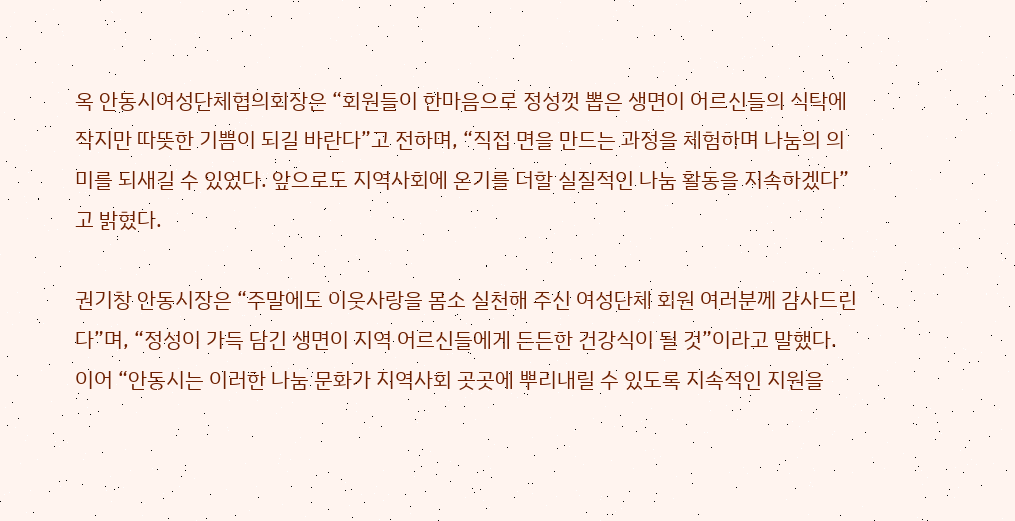옥 안동시여성단체협의회장은 “회원들이 한마음으로 정성껏 뽑은 생면이 어르신들의 식탁에 작지만 따뜻한 기쁨이 되길 바란다”고 전하며, “직접 면을 만드는 과정을 체험하며 나눔의 의미를 되새길 수 있었다. 앞으로도 지역사회에 온기를 더할 실질적인 나눔 활동을 지속하겠다”고 밝혔다.

권기창 안동시장은 “주말에도 이웃사랑을 몸소 실천해 주신 여성단체 회원 여러분께 감사드린다”며, “정성이 가득 담긴 생면이 지역 어르신들에게 든든한 건강식이 될 것”이라고 말했다. 이어 “안동시는 이러한 나눔 문화가 지역사회 곳곳에 뿌리내릴 수 있도록 지속적인 지원을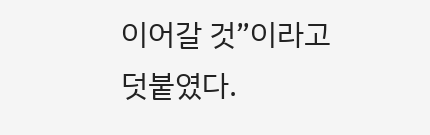이어갈 것”이라고 덧붙였다.